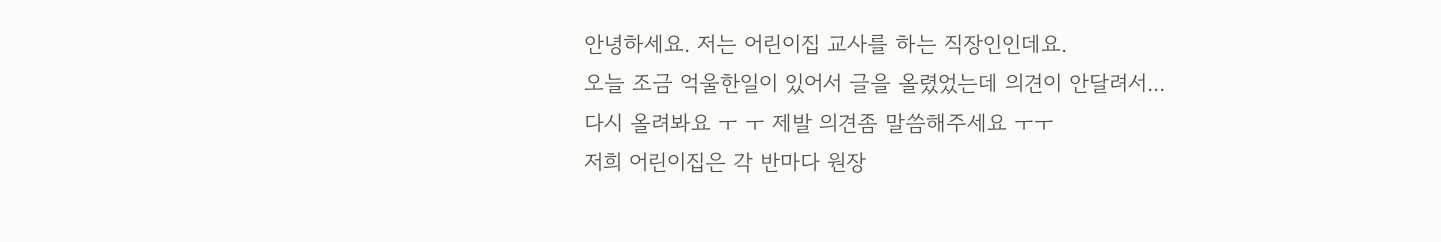안녕하세요. 저는 어린이집 교사를 하는 직장인인데요.
오늘 조금 억울한일이 있어서 글을 올렸었는데 의견이 안달려서...
다시 올려봐요 ㅜ ㅜ 제발 의견좀 말씀해주세요 ㅜㅜ
저희 어린이집은 각 반마다 원장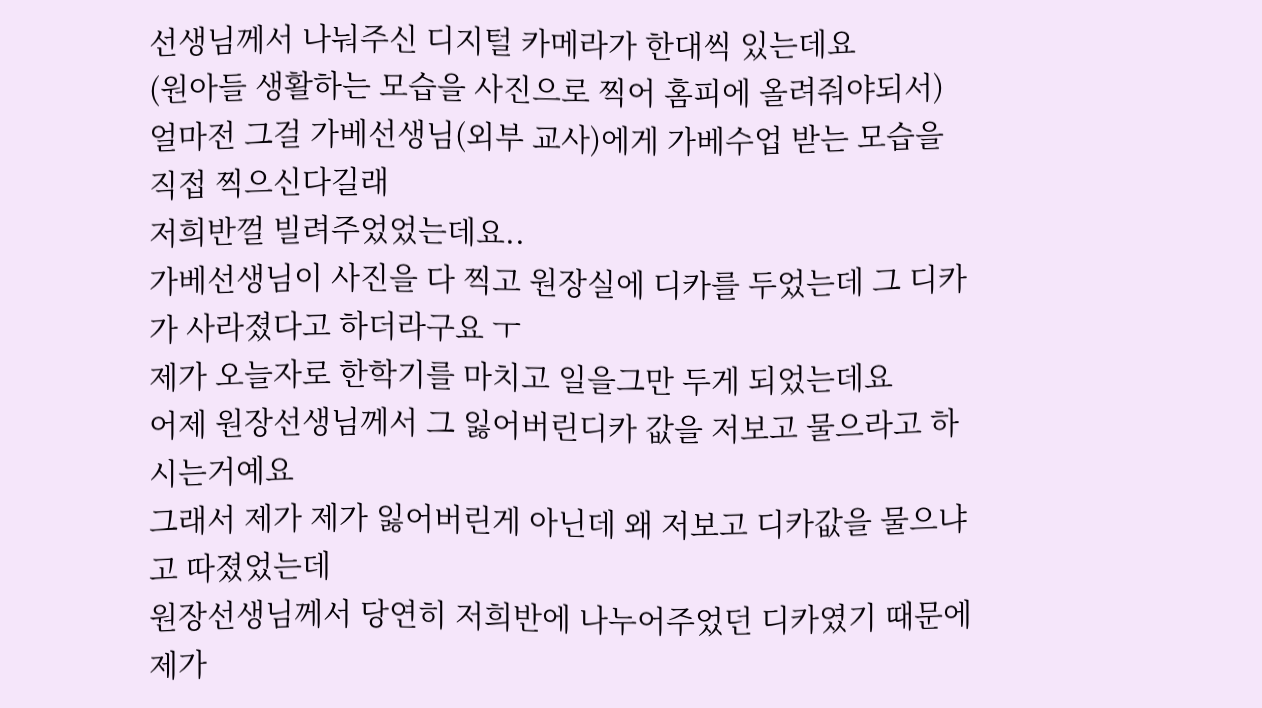선생님께서 나눠주신 디지털 카메라가 한대씩 있는데요
(원아들 생활하는 모습을 사진으로 찍어 홈피에 올려줘야되서)
얼마전 그걸 가베선생님(외부 교사)에게 가베수업 받는 모습을 직접 찍으신다길래
저희반껄 빌려주었었는데요..
가베선생님이 사진을 다 찍고 원장실에 디카를 두었는데 그 디카가 사라졌다고 하더라구요 ㅜ
제가 오늘자로 한학기를 마치고 일을그만 두게 되었는데요
어제 원장선생님께서 그 잃어버린디카 값을 저보고 물으라고 하시는거예요
그래서 제가 제가 잃어버린게 아닌데 왜 저보고 디카값을 물으냐고 따졌었는데
원장선생님께서 당연히 저희반에 나누어주었던 디카였기 때문에 제가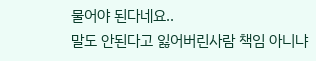물어야 된다네요..
말도 안된다고 잃어버린사람 책임 아니냐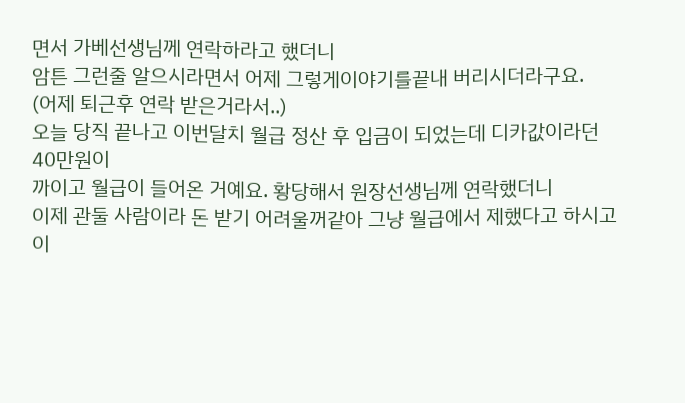면서 가베선생님께 연락하라고 했더니
암튼 그런줄 알으시라면서 어제 그렇게이야기를끝내 버리시더라구요.
(어제 퇴근후 연락 받은거라서..)
오늘 당직 끝나고 이번달치 월급 정산 후 입금이 되었는데 디카값이라던 40만원이
까이고 월급이 들어온 거예요. 황당해서 원장선생님께 연락했더니
이제 관둘 사람이라 돈 받기 어려울꺼같아 그냥 월급에서 제했다고 하시고
이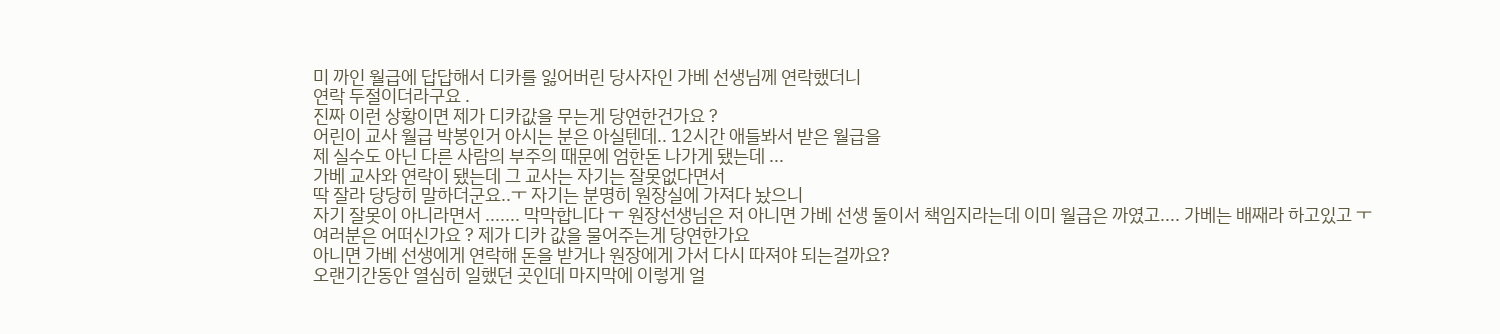미 까인 월급에 답답해서 디카를 잃어버린 당사자인 가베 선생님께 연락했더니
연락 두절이더라구요 .
진짜 이런 상황이면 제가 디카값을 무는게 당연한건가요 ?
어린이 교사 월급 박봉인거 아시는 분은 아실텐데.. 12시간 애들봐서 받은 월급을
제 실수도 아닌 다른 사람의 부주의 때문에 엄한돈 나가게 됐는데 ...
가베 교사와 연락이 됐는데 그 교사는 자기는 잘못없다면서
딱 잘라 당당히 말하더군요..ㅜ 자기는 분명히 원장실에 가져다 놨으니
자기 잘못이 아니라면서 ....... 막막합니다 ㅜ 원장선생님은 저 아니면 가베 선생 둘이서 책임지라는데 이미 월급은 까였고.... 가베는 배째라 하고있고 ㅜ
여러분은 어떠신가요 ? 제가 디카 값을 물어주는게 당연한가요
아니면 가베 선생에게 연락해 돈을 받거나 원장에게 가서 다시 따져야 되는걸까요?
오랜기간동안 열심히 일했던 곳인데 마지막에 이렇게 얼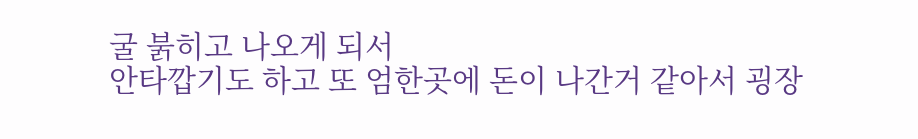굴 붉히고 나오게 되서
안타깝기도 하고 또 엄한곳에 돈이 나간거 같아서 굉장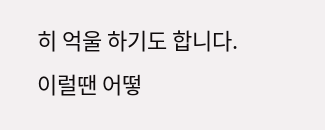히 억울 하기도 합니다.
이럴땐 어떻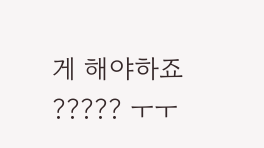게 해야하죠 ????? ㅜㅜ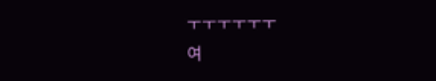ㅜㅜㅜㅜㅜㅜ
여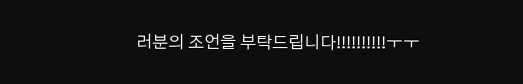러분의 조언을 부탁드립니다!!!!!!!!!!ㅜㅜ